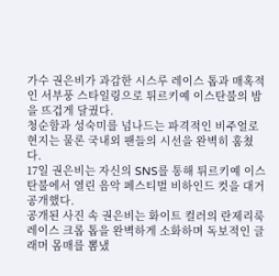가수 권은비가 과감한 시스루 레이스 톱과 매혹적인 서부풍 스타일링으로 튀르키예 이스탄불의 밤을 뜨겁게 달궜다.
청순함과 성숙미를 넘나드는 파격적인 비주얼로 현지는 물론 국내외 팬들의 시선을 완벽히 훔쳤다.
17일 권은비는 자신의 SNS를 통해 튀르키예 이스탄불에서 열린 음악 페스티벌 비하인드 컷을 대거 공개했다.
공개된 사진 속 권은비는 화이트 컬러의 란제리룩 레이스 크롭 톱을 완벽하게 소화하며 독보적인 글래머 몸매를 뽐냈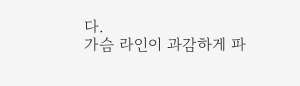다.
가슴 라인이 과감하게 파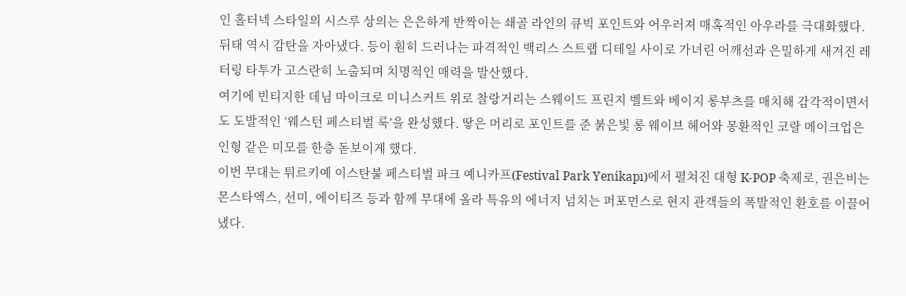인 홀터넥 스타일의 시스루 상의는 은은하게 반짝이는 쇄골 라인의 큐빅 포인트와 어우러져 매혹적인 아우라를 극대화했다.
뒤태 역시 감탄을 자아냈다. 등이 훤히 드러나는 파격적인 백리스 스트랩 디테일 사이로 가녀린 어깨선과 은밀하게 새겨진 레터링 타투가 고스란히 노출되며 치명적인 매력을 발산했다.
여기에 빈티지한 데님 마이크로 미니스커트 위로 찰랑거리는 스웨이드 프린지 벨트와 베이지 롱부츠를 매치해 감각적이면서도 도발적인 ‘웨스턴 페스티벌 룩’을 완성했다. 땋은 머리로 포인트를 준 붉은빛 롱 웨이브 헤어와 몽환적인 코랄 메이크업은 인형 같은 미모를 한층 돋보이게 했다.
이번 무대는 튀르키예 이스탄불 페스티벌 파크 예니카프(Festival Park Yenikapı)에서 펼쳐진 대형 K-POP 축제로, 권은비는 몬스타엑스, 선미, 에이티즈 등과 함께 무대에 올라 특유의 에너지 넘치는 퍼포먼스로 현지 관객들의 폭발적인 환호를 이끌어냈다.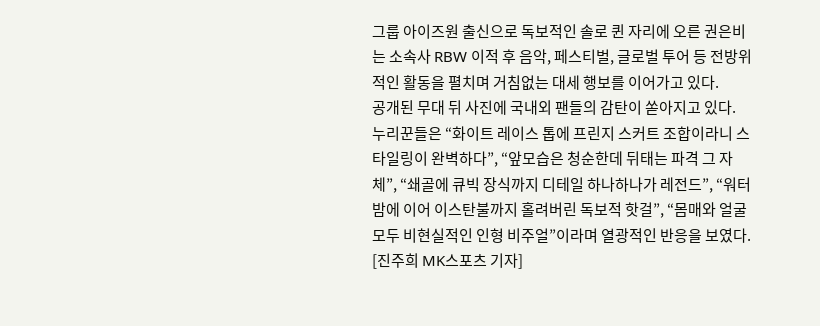그룹 아이즈원 출신으로 독보적인 솔로 퀸 자리에 오른 권은비는 소속사 RBW 이적 후 음악, 페스티벌, 글로벌 투어 등 전방위적인 활동을 펼치며 거침없는 대세 행보를 이어가고 있다.
공개된 무대 뒤 사진에 국내외 팬들의 감탄이 쏟아지고 있다.
누리꾼들은 “화이트 레이스 톱에 프린지 스커트 조합이라니 스타일링이 완벽하다”, “앞모습은 청순한데 뒤태는 파격 그 자체”, “쇄골에 큐빅 장식까지 디테일 하나하나가 레전드”, “워터밤에 이어 이스탄불까지 홀려버린 독보적 핫걸”, “몸매와 얼굴 모두 비현실적인 인형 비주얼”이라며 열광적인 반응을 보였다.
[진주희 MK스포츠 기자]